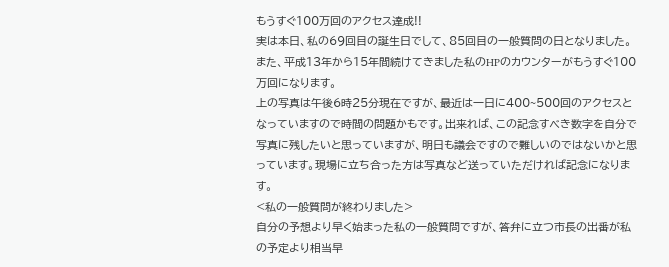もうすぐ100万回のアクセス達成!!
実は本日、私の69回目の誕生日でして、85回目の一般質問の日となりました。また、平成13年から15年間続けてきました私のHPのカウンターがもうすぐ100万回になります。
上の写真は午後6時25分現在ですが、最近は一日に400~500回のアクセスとなっていますので時間の問題かもです。出来れば、この記念すべき数字を自分で写真に残したいと思っていますが、明日も議会ですので難しいのではないかと思っています。現場に立ち合った方は写真など送っていただければ記念になります。
<私の一般質問が終わりました>
自分の予想より早く始まった私の一般質問ですが、答弁に立つ市長の出番が私の予定より相当早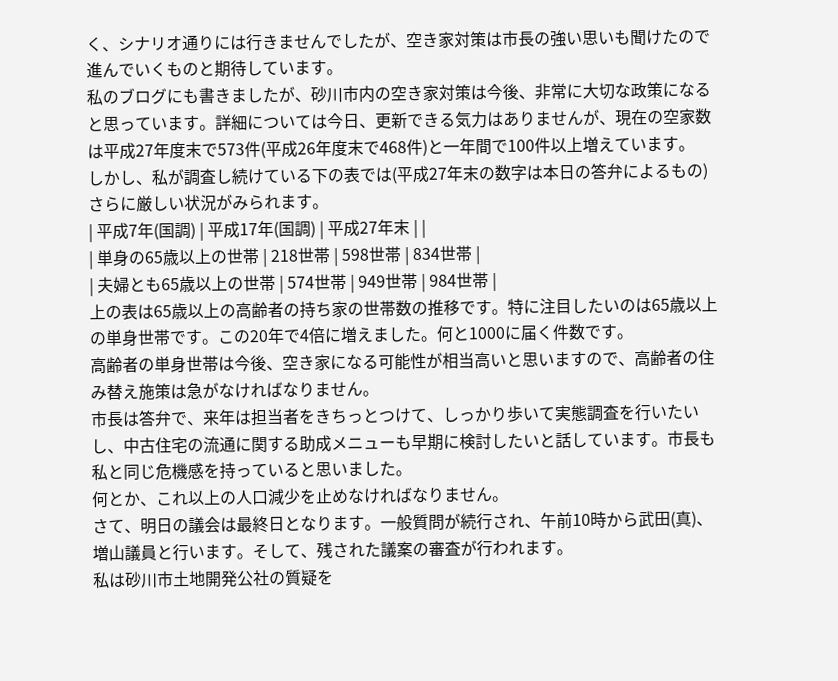く、シナリオ通りには行きませんでしたが、空き家対策は市長の強い思いも聞けたので進んでいくものと期待しています。
私のブログにも書きましたが、砂川市内の空き家対策は今後、非常に大切な政策になると思っています。詳細については今日、更新できる気力はありませんが、現在の空家数は平成27年度末で573件(平成26年度末で468件)と一年間で100件以上増えています。
しかし、私が調査し続けている下の表では(平成27年末の数字は本日の答弁によるもの)さらに厳しい状況がみられます。
| 平成7年(国調) | 平成17年(国調) | 平成27年末 | |
| 単身の65歳以上の世帯 | 218世帯 | 598世帯 | 834世帯 |
| 夫婦とも65歳以上の世帯 | 574世帯 | 949世帯 | 984世帯 |
上の表は65歳以上の高齢者の持ち家の世帯数の推移です。特に注目したいのは65歳以上の単身世帯です。この20年で4倍に増えました。何と1000に届く件数です。
高齢者の単身世帯は今後、空き家になる可能性が相当高いと思いますので、高齢者の住み替え施策は急がなければなりません。
市長は答弁で、来年は担当者をきちっとつけて、しっかり歩いて実態調査を行いたいし、中古住宅の流通に関する助成メニューも早期に検討したいと話しています。市長も私と同じ危機感を持っていると思いました。
何とか、これ以上の人口減少を止めなければなりません。
さて、明日の議会は最終日となります。一般質問が続行され、午前10時から武田(真)、増山議員と行います。そして、残された議案の審査が行われます。
私は砂川市土地開発公社の質疑を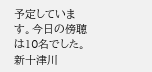予定しています。今日の傍聴は10名でした。新十津川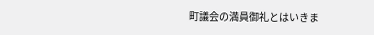町議会の満員御礼とはいきま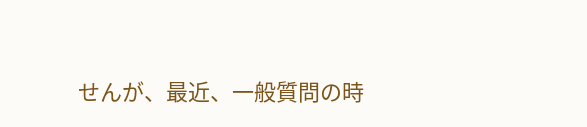せんが、最近、一般質問の時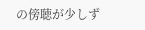の傍聴が少しず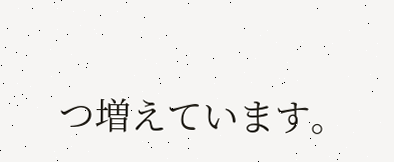つ増えています。